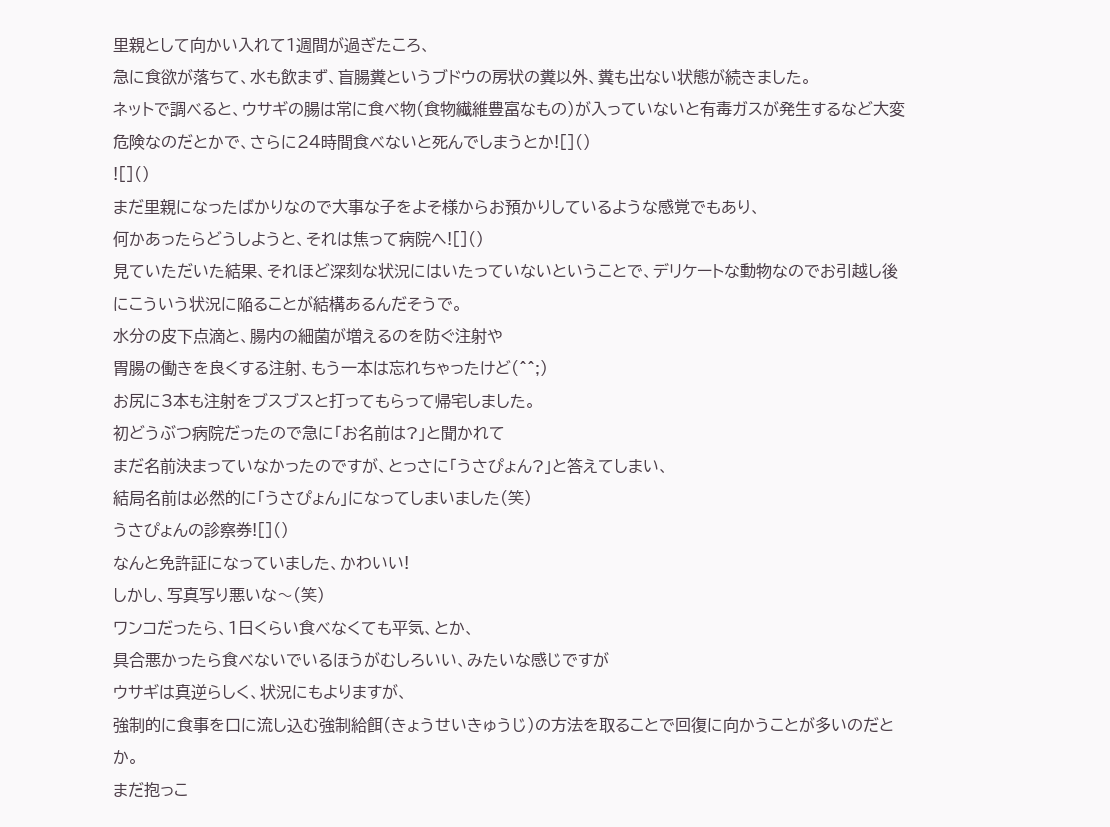里親として向かい入れて1週間が過ぎたころ、
急に食欲が落ちて、水も飲まず、盲腸糞というブドウの房状の糞以外、糞も出ない状態が続きました。
ネットで調べると、ウサギの腸は常に食べ物(食物繊維豊富なもの)が入っていないと有毒ガスが発生するなど大変危険なのだとかで、さらに24時間食べないと死んでしまうとか![]()
![]()
まだ里親になったばかりなので大事な子をよそ様からお預かりしているような感覚でもあり、
何かあったらどうしようと、それは焦って病院へ![]()
見ていただいた結果、それほど深刻な状況にはいたっていないということで、デリケートな動物なのでお引越し後にこういう状況に陥ることが結構あるんだそうで。
水分の皮下点滴と、腸内の細菌が増えるのを防ぐ注射や
胃腸の働きを良くする注射、もう一本は忘れちゃったけど(^^;)
お尻に3本も注射をブスブスと打ってもらって帰宅しました。
初どうぶつ病院だったので急に「お名前は?」と聞かれて
まだ名前決まっていなかったのですが、とっさに「うさぴょん?」と答えてしまい、
結局名前は必然的に「うさぴょん」になってしまいました(笑)
うさぴょんの診察券![]()
なんと免許証になっていました、かわいい!
しかし、写真写り悪いな〜(笑)
ワンコだったら、1日くらい食べなくても平気、とか、
具合悪かったら食べないでいるほうがむしろいい、みたいな感じですが
ウサギは真逆らしく、状況にもよりますが、
強制的に食事を口に流し込む強制給餌(きょうせいきゅうじ)の方法を取ることで回復に向かうことが多いのだとか。
まだ抱っこ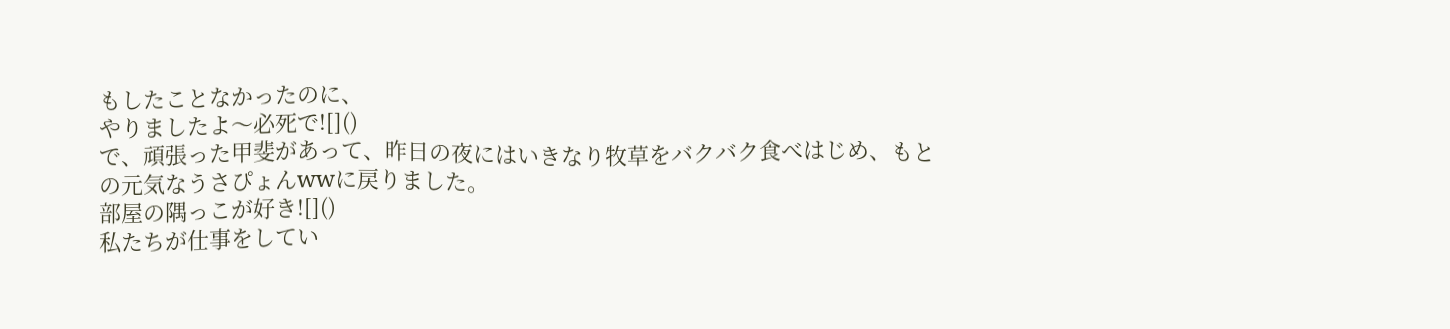もしたことなかったのに、
やりましたよ〜必死で![]()
で、頑張った甲斐があって、昨日の夜にはいきなり牧草をバクバク食べはじめ、もとの元気なうさぴょんwwに戻りました。
部屋の隅っこが好き![]()
私たちが仕事をしてい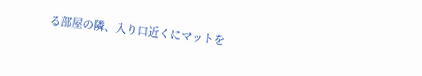る部屋の隣、入り口近くにマットを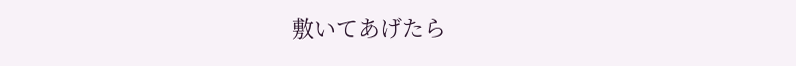敷いてあげたら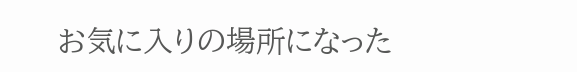お気に入りの場所になった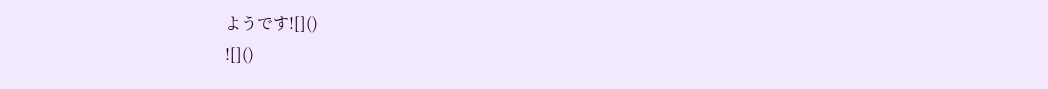ようです![]()
![]()